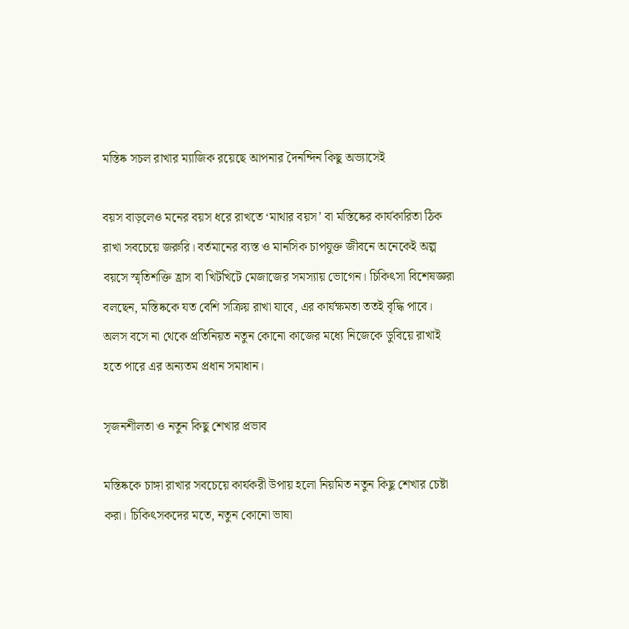মস্তিষ্ক সচল রাখার ম্যাজিক রয়েছে আপনার দৈনন্দিন কিছু অভ্যাসেই

বয়স বাড়লেও মনের বয়স ধরে রাখতে ‘মাথার বয়স’ বা মস্তিষ্কের কার্যকারিতা ঠিক রাখা সবচেয়ে জরুরি। বর্তমানের ব্যস্ত ও মানসিক চাপযুক্ত জীবনে অনেকেই অল্প বয়সে স্মৃতিশক্তি হ্রাস বা খিটখিটে মেজাজের সমস্যায় ভোগেন। চিকিৎসা বিশেষজ্ঞরা বলছেন, মস্তিষ্ককে যত বেশি সক্রিয় রাখা যাবে, এর কার্যক্ষমতা ততই বৃদ্ধি পাবে। অলস বসে না থেকে প্রতিনিয়ত নতুন কোনো কাজের মধ্যে নিজেকে ডুবিয়ে রাখাই হতে পারে এর অন্যতম প্রধান সমাধান।

সৃজনশীলতা ও নতুন কিছু শেখার প্রভাব

মস্তিষ্ককে চাঙ্গা রাখার সবচেয়ে কার্যকরী উপায় হলো নিয়মিত নতুন কিছু শেখার চেষ্টা করা। চিকিৎসকদের মতে, নতুন কোনো ভাষা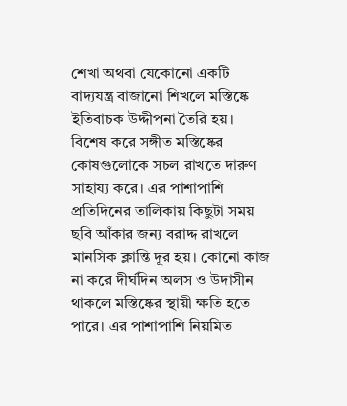শেখা অথবা যেকোনো একটি বাদ্যযন্ত্র বাজানো শিখলে মস্তিষ্কে ইতিবাচক উদ্দীপনা তৈরি হয়। বিশেষ করে সঙ্গীত মস্তিষ্কের কোষগুলোকে সচল রাখতে দারুণ সাহায্য করে। এর পাশাপাশি প্রতিদিনের তালিকায় কিছুটা সময় ছবি আঁকার জন্য বরাদ্দ রাখলে মানসিক ক্লান্তি দূর হয়। কোনো কাজ না করে দীর্ঘদিন অলস ও উদাসীন থাকলে মস্তিষ্কের স্থায়ী ক্ষতি হতে পারে। এর পাশাপাশি নিয়মিত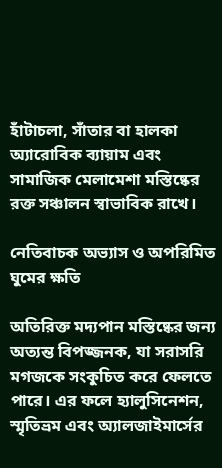হাঁটাচলা, সাঁতার বা হালকা অ্যারোবিক ব্যায়াম এবং সামাজিক মেলামেশা মস্তিষ্কের রক্ত সঞ্চালন স্বাভাবিক রাখে।

নেতিবাচক অভ্যাস ও অপরিমিত ঘুমের ক্ষতি

অতিরিক্ত মদ্যপান মস্তিষ্কের জন্য অত্যন্ত বিপজ্জনক, যা সরাসরি মগজকে সংকুচিত করে ফেলতে পারে। এর ফলে হ্যালুসিনেশন, স্মৃতিভ্রম এবং অ্যালজাইমার্সের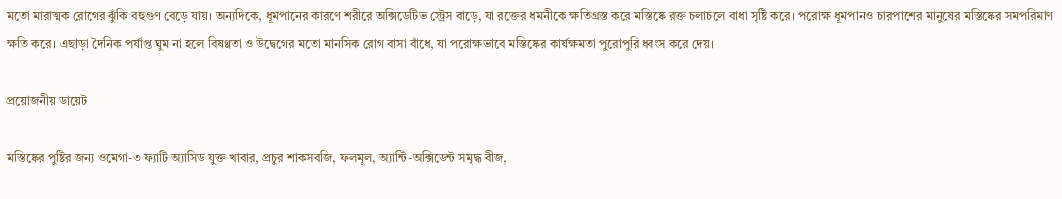মতো মারাত্মক রোগের ঝুঁকি বহুগুণ বেড়ে যায়। অন্যদিকে, ধূমপানের কারণে শরীরে অক্সিডেটিভ স্ট্রেস বাড়ে, যা রক্তের ধমনীকে ক্ষতিগ্রস্ত করে মস্তিষ্কে রক্ত চলাচলে বাধা সৃষ্টি করে। পরোক্ষ ধূমপানও চারপাশের মানুষের মস্তিষ্কের সমপরিমাণ ক্ষতি করে। এছাড়া দৈনিক পর্যাপ্ত ঘুম না হলে বিষণ্ণতা ও উদ্বেগের মতো মানসিক রোগ বাসা বাঁধে, যা পরোক্ষভাবে মস্তিষ্কের কার্যক্ষমতা পুরোপুরি ধ্বংস করে দেয়।

প্রয়োজনীয় ডায়েট

মস্তিষ্কের পুষ্টির জন্য ওমেগা-৩ ফ্যাটি অ্যাসিড যুক্ত খাবার, প্রচুর শাকসবজি, ফলমূল, অ্যান্টি-অক্সিডেন্ট সমৃদ্ধ বীজ,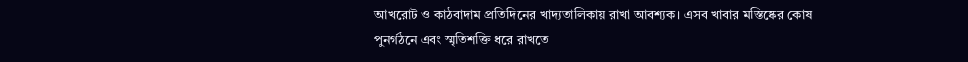আখরোট ও কাঠবাদাম প্রতিদিনের খাদ্যতালিকায় রাখা আবশ্যক। এসব খাবার মস্তিষ্কের কোষ পুনর্গঠনে এবং স্মৃতিশক্তি ধরে রাখতে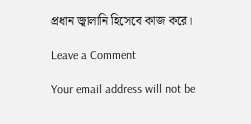প্রধান জ্বালানি হিসেবে কাজ করে।

Leave a Comment

Your email address will not be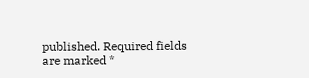published. Required fields are marked *